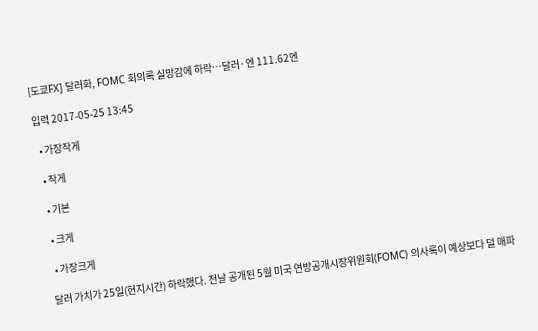[도쿄FX] 달러화, FOMC 회의록 실망감에 하락…달러·엔 111.62엔

입력 2017-05-25 13:45

  • 가장작게

  • 작게

  • 기본

  • 크게

  • 가장크게

달러 가치가 25일(현지시간) 하락했다. 전날 공개된 5월 미국 연방공개시장위원회(FOMC) 의사록이 예상보다 덜 매파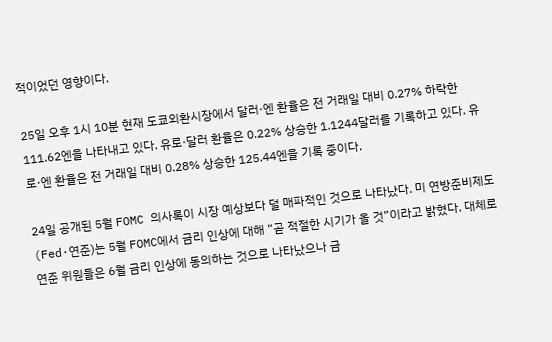적이었던 영향이다.

25일 오후 1시 10분 현재 도쿄외환시장에서 달러·엔 환율은 전 거래일 대비 0.27% 하락한 111.62엔을 나타내고 있다. 유로·달러 환율은 0.22% 상승한 1.1244달러를 기록하고 있다. 유로·엔 환율은 전 거래일 대비 0.28% 상승한 125.44엔을 기록 중이다.

24일 공개된 5월 FOMC 의사록이 시장 예상보다 덜 매파적인 것으로 나타났다. 미 연방준비제도(Fed·연준)는 5월 FOMC에서 금리 인상에 대해 “곧 적절한 시기가 올 것”이라고 밝혔다. 대체로 연준 위원들은 6월 금리 인상에 동의하는 것으로 나타났으나 금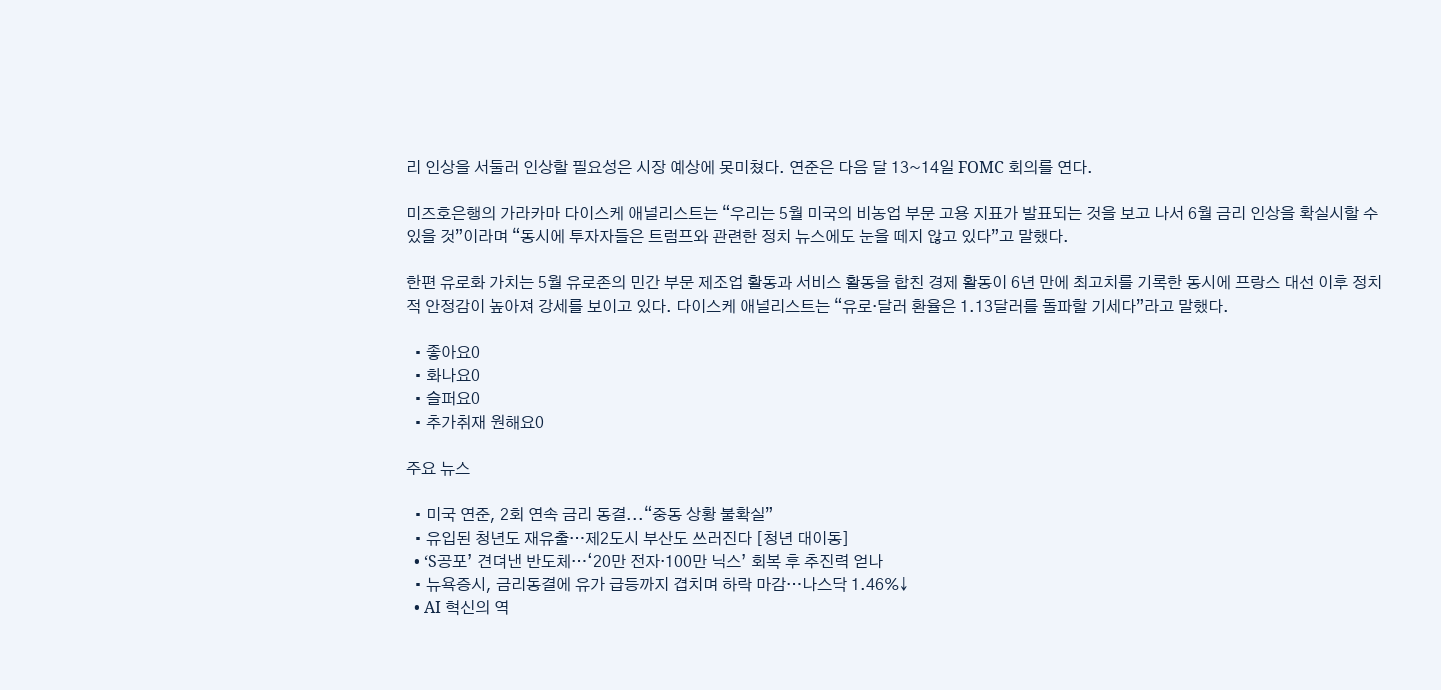리 인상을 서둘러 인상할 필요성은 시장 예상에 못미쳤다. 연준은 다음 달 13~14일 FOMC 회의를 연다.

미즈호은행의 가라카마 다이스케 애널리스트는 “우리는 5월 미국의 비농업 부문 고용 지표가 발표되는 것을 보고 나서 6월 금리 인상을 확실시할 수 있을 것”이라며 “동시에 투자자들은 트럼프와 관련한 정치 뉴스에도 눈을 떼지 않고 있다”고 말했다.

한편 유로화 가치는 5월 유로존의 민간 부문 제조업 활동과 서비스 활동을 합친 경제 활동이 6년 만에 최고치를 기록한 동시에 프랑스 대선 이후 정치적 안정감이 높아져 강세를 보이고 있다. 다이스케 애널리스트는 “유로·달러 환율은 1.13달러를 돌파할 기세다”라고 말했다.

  • 좋아요0
  • 화나요0
  • 슬퍼요0
  • 추가취재 원해요0

주요 뉴스

  • 미국 연준, 2회 연속 금리 동결...“중동 상황 불확실”
  • 유입된 청년도 재유출…제2도시 부산도 쓰러진다 [청년 대이동]
  • ‘S공포’ 견뎌낸 반도체…‘20만 전자‧100만 닉스’ 회복 후 추진력 얻나
  • 뉴욕증시, 금리동결에 유가 급등까지 겹치며 하락 마감…나스닥 1.46%↓
  • AI 혁신의 역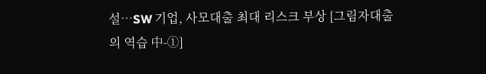설…SW 기업, 사모대출 최대 리스크 부상 [그림자대출의 역습 中-①]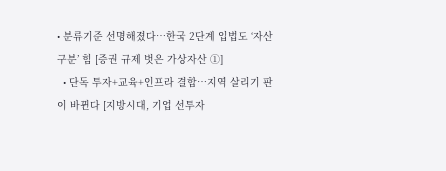• 분류기준 선명해졌다…한국 2단계 입법도 ‘자산 구분’ 힘 [증권 규제 벗은 가상자산 ①]
  • 단독 투자+교육+인프라 결합⋯지역 살리기 판이 바뀐다 [지방시대, 기업 선투자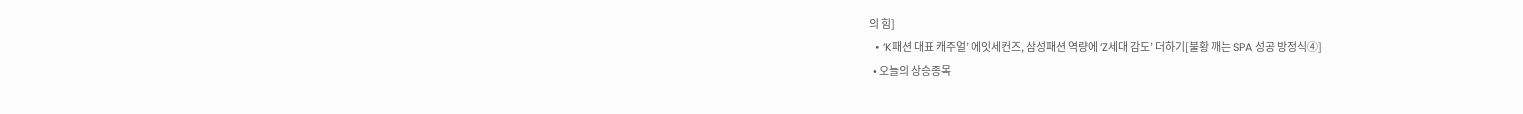의 힘]
  • ‘K패션 대표 캐주얼’ 에잇세컨즈, 삼성패션 역량에 ‘Z세대 감도’ 더하기[불황 깨는 SPA 성공 방정식④]
  • 오늘의 상승종목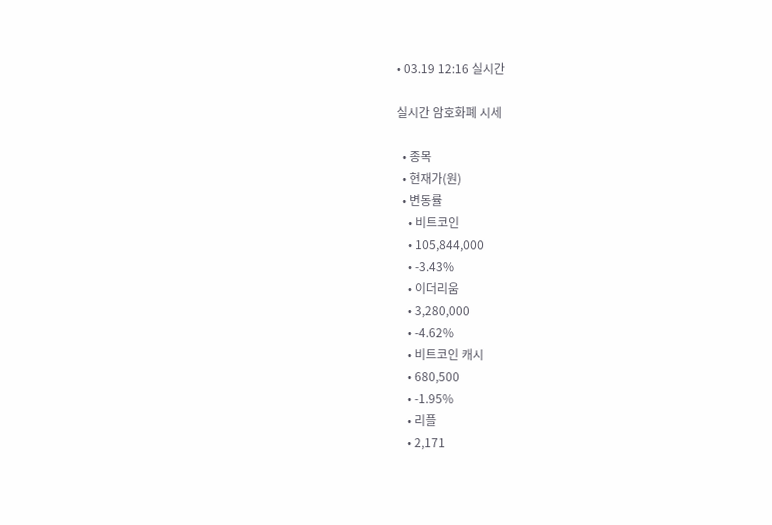• 03.19 12:16 실시간

실시간 암호화폐 시세

  • 종목
  • 현재가(원)
  • 변동률
    • 비트코인
    • 105,844,000
    • -3.43%
    • 이더리움
    • 3,280,000
    • -4.62%
    • 비트코인 캐시
    • 680,500
    • -1.95%
    • 리플
    • 2,171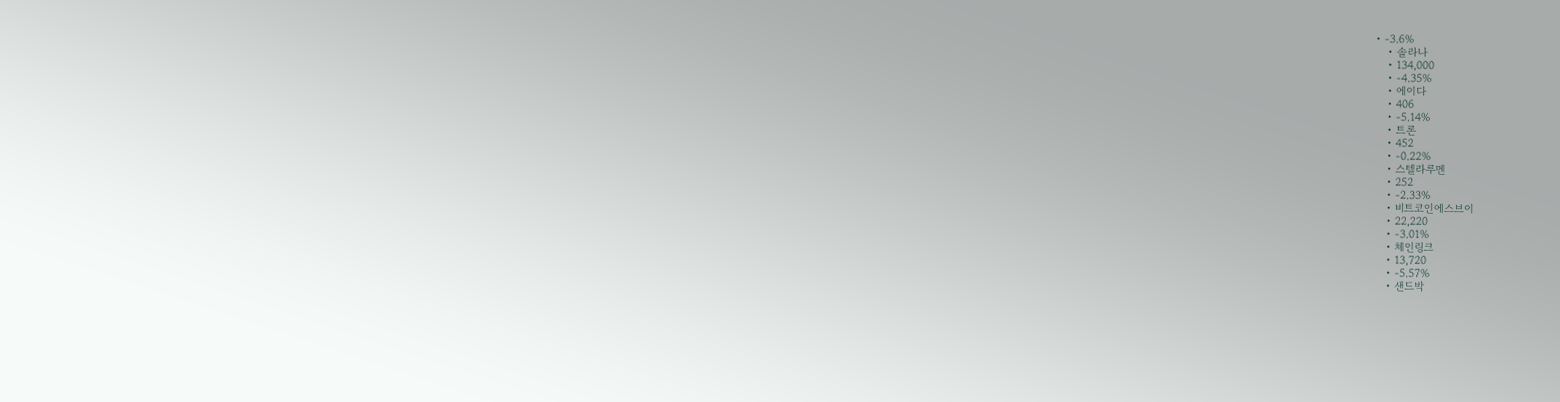• -3.6%
    • 솔라나
    • 134,000
    • -4.35%
    • 에이다
    • 406
    • -5.14%
    • 트론
    • 452
    • -0.22%
    • 스텔라루멘
    • 252
    • -2.33%
    • 비트코인에스브이
    • 22,220
    • -3.01%
    • 체인링크
    • 13,720
    • -5.57%
    • 샌드박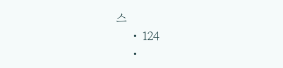스
    • 124
    •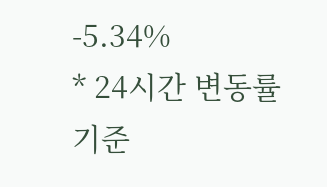-5.34%
* 24시간 변동률 기준